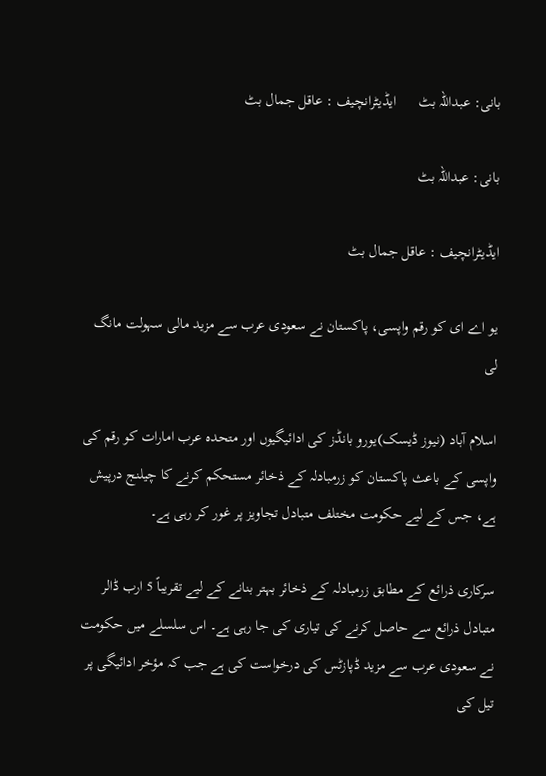بانی: عبداللہ بٹ      ایڈیٹرانچیف : عاقل جمال بٹ

بانی: عبداللہ بٹ

ایڈیٹرانچیف : عاقل جمال بٹ

یو اے ای کو رقم واپسی، پاکستان نے سعودی عرب سے مزید مالی سہولت مانگ لی

اسلام آباد (نیوز ڈیسک)یورو بانڈز کی ادائیگیوں اور متحدہ عرب امارات کو رقم کی واپسی کے باعث پاکستان کو زرمبادلہ کے ذخائر مستحکم کرنے کا چیلنج درپیش ہے، جس کے لیے حکومت مختلف متبادل تجاویز پر غور کر رہی ہے۔

سرکاری ذرائع کے مطابق زرمبادلہ کے ذخائر بہتر بنانے کے لیے تقریباً 5 ارب ڈالر متبادل ذرائع سے حاصل کرنے کی تیاری کی جا رہی ہے۔ اس سلسلے میں حکومت نے سعودی عرب سے مزید ڈپازٹس کی درخواست کی ہے جب کہ مؤخر ادائیگی پر تیل کی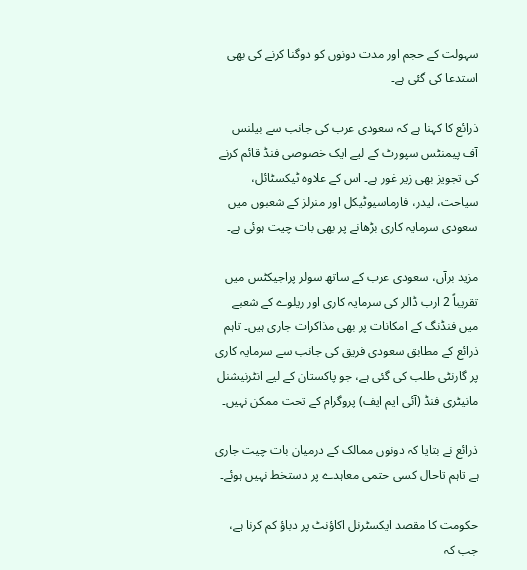سہولت کے حجم اور مدت دونوں کو دوگنا کرنے کی بھی استدعا کی گئی ہے۔

ذرائع کا کہنا ہے کہ سعودی عرب کی جانب سے بیلنس آف پیمنٹس سپورٹ کے لیے ایک خصوصی فنڈ قائم کرنے کی تجویز بھی زیر غور ہے۔ اس کے علاوہ ٹیکسٹائل، سیاحت، لیدر، فارماسیوٹیکل اور منرلز کے شعبوں میں سعودی سرمایہ کاری بڑھانے پر بھی بات چیت ہوئی ہے۔

مزید برآں، سعودی عرب کے ساتھ سولر پراجیکٹس میں تقریباً 2 ارب ڈالر کی سرمایہ کاری اور ریلوے کے شعبے میں فنڈنگ کے امکانات پر بھی مذاکرات جاری ہیں۔ تاہم ذرائع کے مطابق سعودی فریق کی جانب سے سرمایہ کاری پر گارنٹی طلب کی گئی ہے، جو پاکستان کے لیے انٹرنیشنل مانیٹری فنڈ (آئی ایم ایف) پروگرام کے تحت ممکن نہیں۔

ذرائع نے بتایا کہ دونوں ممالک کے درمیان بات چیت جاری ہے تاہم تاحال کسی حتمی معاہدے پر دستخط نہیں ہوئے۔

حکومت کا مقصد ایکسٹرنل اکاؤنٹ پر دباؤ کم کرنا ہے، جب کہ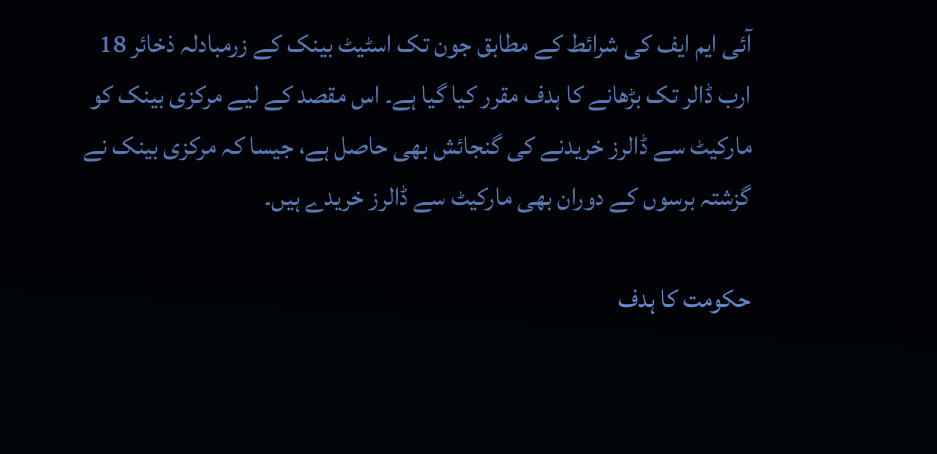آئی ایم ایف کی شرائط کے مطابق جون تک اسٹیٹ بینک کے زرمبادلہ ذخائر 18 ارب ڈالر تک بڑھانے کا ہدف مقرر کیا گیا ہے۔ اس مقصد کے لیے مرکزی بینک کو مارکیٹ سے ڈالرز خریدنے کی گنجائش بھی حاصل ہے، جیسا کہ مرکزی بینک نے گزشتہ برسوں کے دوران بھی مارکیٹ سے ڈالرز خریدے ہیں۔

حکومت کا ہدف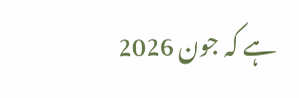ہے کہ جون 2026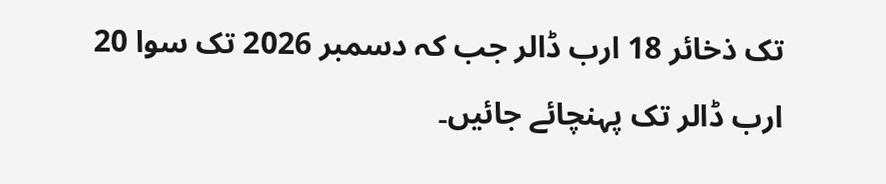تک ذخائر 18 ارب ڈالر جب کہ دسمبر 2026 تک سوا 20 ارب ڈالر تک پہنچائے جائیں۔